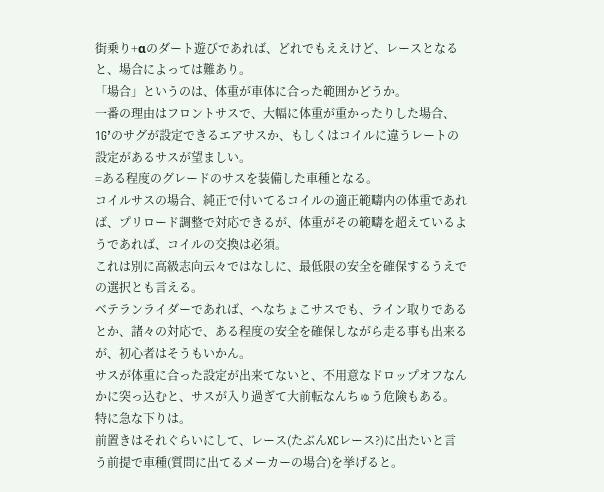街乗り+αのダート遊びであれば、どれでもええけど、レースとなると、場合によっては難あり。
「場合」というのは、体重が車体に合った範囲かどうか。
一番の理由はフロントサスで、大幅に体重が重かったりした場合、1G’のサグが設定できるエアサスか、もしくはコイルに違うレートの設定があるサスが望ましい。
=ある程度のグレードのサスを装備した車種となる。
コイルサスの場合、純正で付いてるコイルの適正範疇内の体重であれば、プリロード調整で対応できるが、体重がその範疇を超えているようであれば、コイルの交換は必須。
これは別に高級志向云々ではなしに、最低限の安全を確保するうえでの選択とも言える。
ベテランライダーであれば、へなちょこサスでも、ライン取りであるとか、諸々の対応で、ある程度の安全を確保しながら走る事も出来るが、初心者はそうもいかん。
サスが体重に合った設定が出来てないと、不用意なドロップオフなんかに突っ込むと、サスが入り過ぎて大前転なんちゅう危険もある。
特に急な下りは。
前置きはそれぐらいにして、レース(たぶんXCレース?)に出たいと言う前提で車種(質問に出てるメーカーの場合)を挙げると。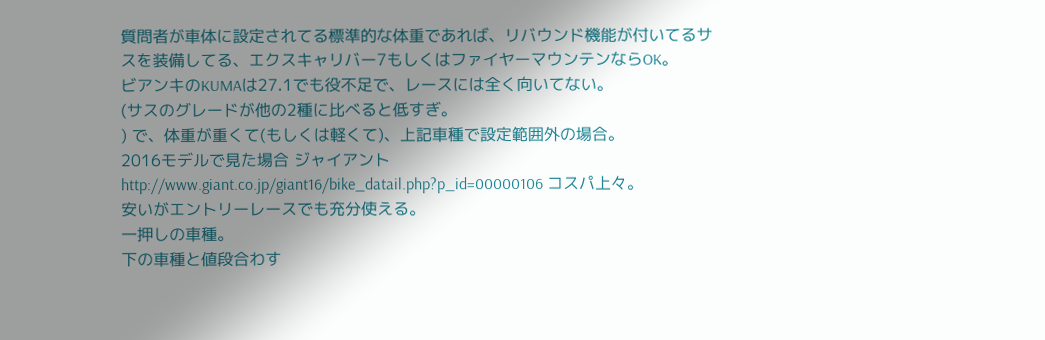質問者が車体に設定されてる標準的な体重であれば、リバウンド機能が付いてるサスを装備してる、エクスキャリバー7もしくはファイヤーマウンテンならOK。
ビアンキのKUMAは27.1でも役不足で、レースには全く向いてない。
(サスのグレードが他の2種に比べると低すぎ。
) で、体重が重くて(もしくは軽くて)、上記車種で設定範囲外の場合。
2016モデルで見た場合 ジャイアント http://www.giant.co.jp/giant16/bike_datail.php?p_id=00000106 コスパ上々。
安いがエントリーレースでも充分使える。
一押しの車種。
下の車種と値段合わす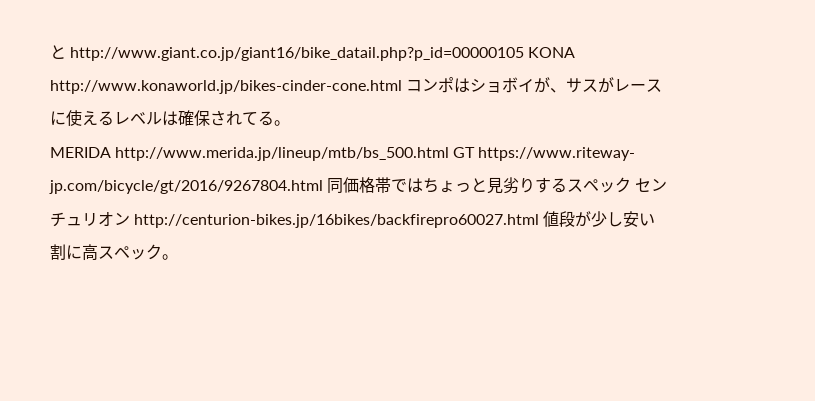と http://www.giant.co.jp/giant16/bike_datail.php?p_id=00000105 KONA http://www.konaworld.jp/bikes-cinder-cone.html コンポはショボイが、サスがレースに使えるレベルは確保されてる。
MERIDA http://www.merida.jp/lineup/mtb/bs_500.html GT https://www.riteway-jp.com/bicycle/gt/2016/9267804.html 同価格帯ではちょっと見劣りするスペック センチュリオン http://centurion-bikes.jp/16bikes/backfirepro60027.html 値段が少し安い割に高スペック。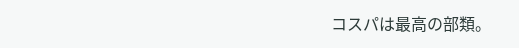コスパは最高の部類。